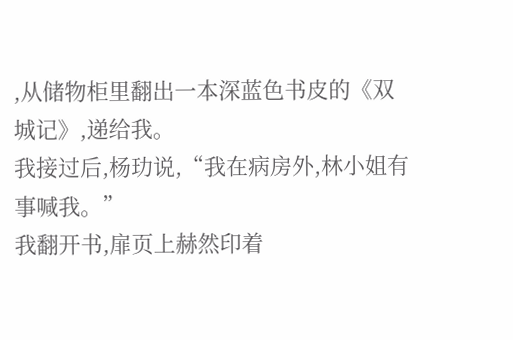,从储物柜里翻出一本深蓝色书皮的《双城记》,递给我。
我接过后,杨玏说,“我在病房外,林小姐有事喊我。”
我翻开书,扉页上赫然印着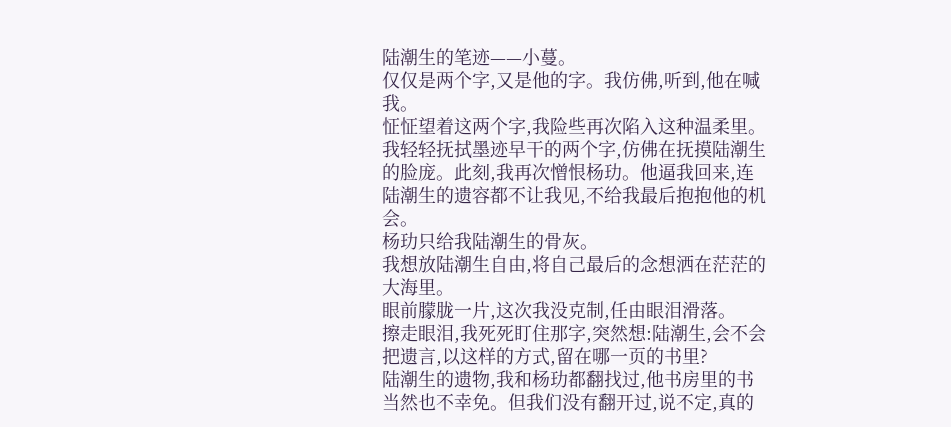陆潮生的笔迹——小蔓。
仅仅是两个字,又是他的字。我仿佛,听到,他在喊我。
怔怔望着这两个字,我险些再次陷入这种温柔里。
我轻轻抚拭墨迹早干的两个字,仿佛在抚摸陆潮生的脸庞。此刻,我再次憎恨杨玏。他逼我回来,连陆潮生的遗容都不让我见,不给我最后抱抱他的机会。
杨玏只给我陆潮生的骨灰。
我想放陆潮生自由,将自己最后的念想洒在茫茫的大海里。
眼前朦胧一片,这次我没克制,任由眼泪滑落。
擦走眼泪,我死死盯住那字,突然想:陆潮生,会不会把遗言,以这样的方式,留在哪一页的书里?
陆潮生的遗物,我和杨玏都翻找过,他书房里的书当然也不幸免。但我们没有翻开过,说不定,真的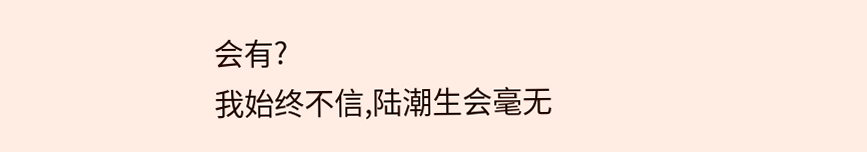会有?
我始终不信,陆潮生会毫无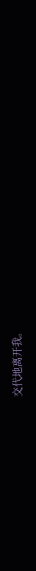交代地离开我。